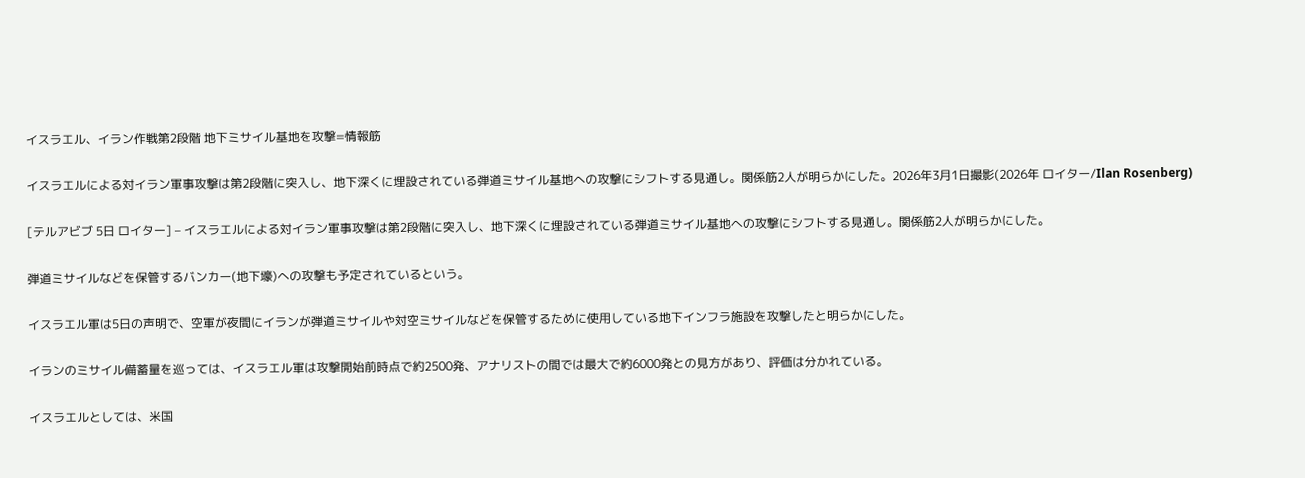イスラエル、イラン作戦第2段階 地下ミサイル基地を攻撃=情報筋

イスラエルによる対イラン軍事攻撃は第2段階に突入し、地下深くに埋設されている弾道ミサイル基地への攻撃にシフトする見通し。関係筋2人が明らかにした。2026年3月1日撮影(2026年 ロイター/Ilan Rosenberg)

[テルアビブ 5日 ロイター] – イスラエルによる対イラン軍事攻撃は第2段階に突入し、地下深くに埋設されている弾道ミサイル基地への攻撃にシフトする見通し。関係筋2人が明らかにした。

弾道ミサイルなどを保管するバンカー(地下壕)への攻撃も予定されているという。

イスラエル軍は5日の声明で、空軍が夜間にイランが弾道ミサイルや対空ミサイルなどを保管するために使用している地下インフラ施設を攻撃したと明らかにした。

イランのミサイル備蓄量を巡っては、イスラエル軍は攻撃開始前時点で約2500発、アナリストの間では最大で約6000発との見方があり、評価は分かれている。

イスラエルとしては、米国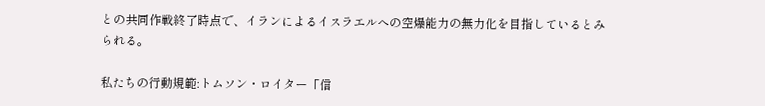との共同作戦終了時点で、イランによるイスラエルへの空爆能力の無力化を目指しているとみられる。

私たちの行動規範:トムソン・ロイター「信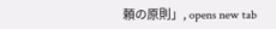頼の原則」, opens new tab